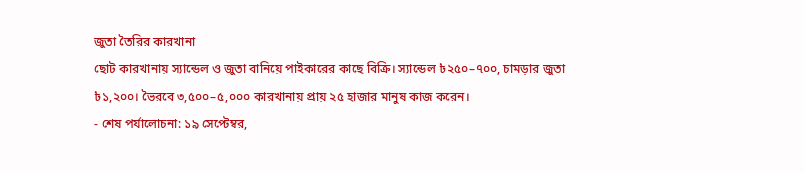জুতা তৈরির কারখানা
ছোট কারখানায় স্যান্ডেল ও জুতা বানিয়ে পাইকারের কাছে বিক্রি। স্যান্ডেল ৳২৫০–৭০০, চামড়ার জুতা ৳১,২০০। ভৈরবে ৩,৫০০–৫,০০০ কারখানায় প্রায় ২৫ হাজার মানুষ কাজ করেন।
- শেষ পর্যালোচনা: ১৯ সেপ্টেম্বর,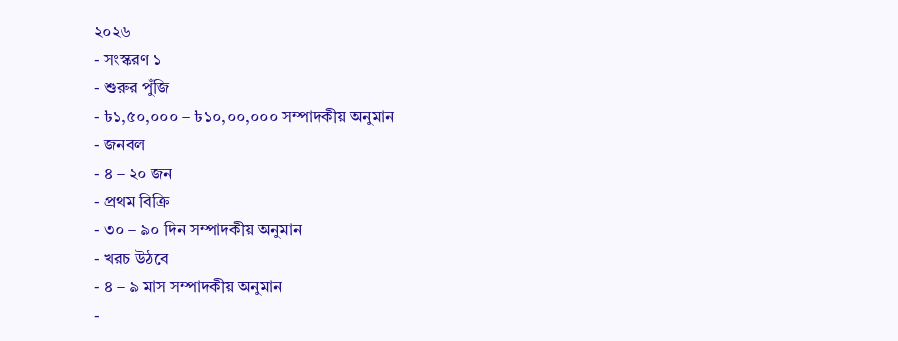২০২৬
- সংস্করণ ১
- শুরুর পুঁজি
- ৳১,৫০,০০০ – ৳১০,০০,০০০ সম্পাদকীয় অনুমান
- জনবল
- ৪ – ২০ জন
- প্রথম বিক্রি
- ৩০ – ৯০ দিন সম্পাদকীয় অনুমান
- খরচ উঠবে
- ৪ – ৯ মাস সম্পাদকীয় অনুমান
-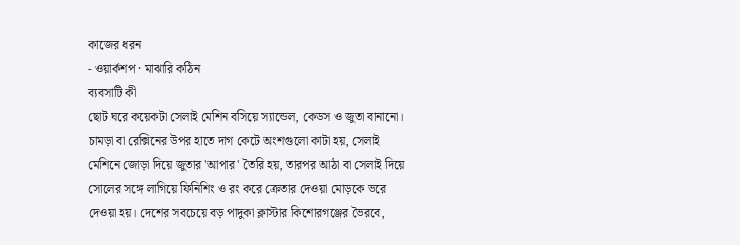কাজের ধরন
- ওয়ার্কশপ · মাঝারি কঠিন
ব্যবসাটি কী
ছোট ঘরে কয়েকটা সেলাই মেশিন বসিয়ে স্যান্ডেল, কেডস ও জুতা বানানো। চামড়া বা রেক্সিনের উপর হাতে দাগ কেটে অংশগুলো কাটা হয়, সেলাই মেশিনে জোড়া দিয়ে জুতার 'আপার' তৈরি হয়, তারপর আঠা বা সেলাই দিয়ে সোলের সঙ্গে লাগিয়ে ফিনিশিং ও রং করে ক্রেতার দেওয়া মোড়কে ভরে দেওয়া হয়। দেশের সবচেয়ে বড় পাদুকা ক্লাস্টার কিশোরগঞ্জের ভৈরবে,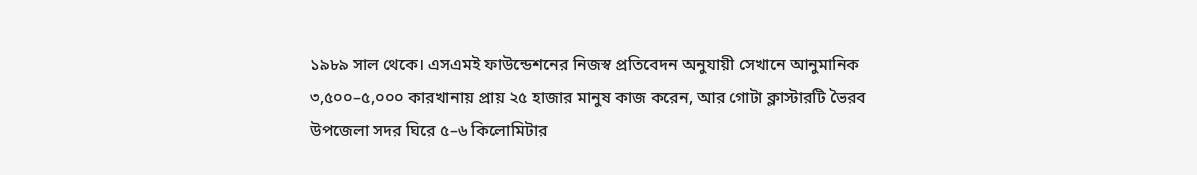১৯৮৯ সাল থেকে। এসএমই ফাউন্ডেশনের নিজস্ব প্রতিবেদন অনুযায়ী সেখানে আনুমানিক ৩,৫০০–৫,০০০ কারখানায় প্রায় ২৫ হাজার মানুষ কাজ করেন, আর গোটা ক্লাস্টারটি ভৈরব উপজেলা সদর ঘিরে ৫–৬ কিলোমিটার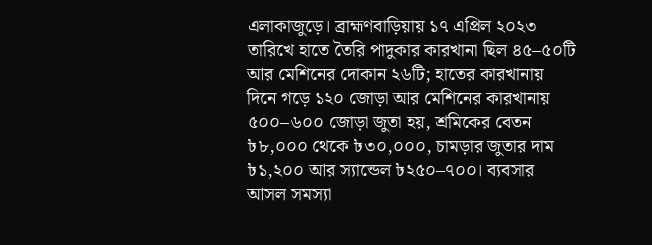এলাকাজুড়ে। ব্রাহ্মণবাড়িয়ায় ১৭ এপ্রিল ২০২৩ তারিখে হাতে তৈরি পাদুকার কারখানা ছিল ৪৫–৫০টি আর মেশিনের দোকান ২৬টি; হাতের কারখানায় দিনে গড়ে ১২০ জোড়া আর মেশিনের কারখানায় ৫০০–৬০০ জোড়া জুতা হয়, শ্রমিকের বেতন ৳৮,০০০ থেকে ৳৩০,০০০, চামড়ার জুতার দাম ৳১,২০০ আর স্যান্ডেল ৳২৫০–৭০০। ব্যবসার আসল সমস্যা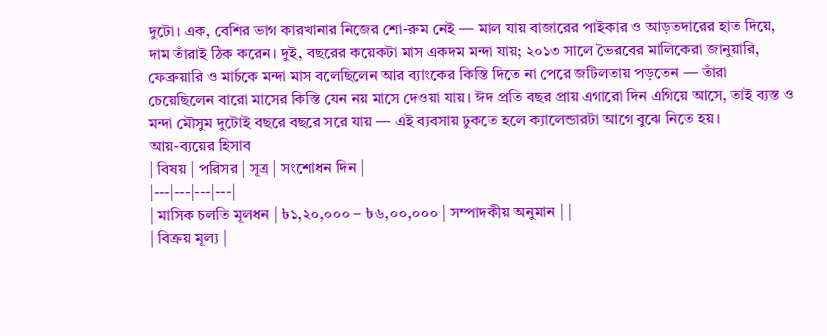দুটো। এক, বেশির ভাগ কারখানার নিজের শো-রুম নেই — মাল যায় বাজারের পাইকার ও আড়তদারের হাত দিয়ে, দাম তাঁরাই ঠিক করেন। দুই, বছরের কয়েকটা মাস একদম মন্দা যায়; ২০১৩ সালে ভৈরবের মালিকেরা জানুয়ারি, ফেব্রুয়ারি ও মার্চকে মন্দা মাস বলেছিলেন আর ব্যাংকের কিস্তি দিতে না পেরে জটিলতায় পড়তেন — তাঁরা চেয়েছিলেন বারো মাসের কিস্তি যেন নয় মাসে দেওয়া যায়। ঈদ প্রতি বছর প্রায় এগারো দিন এগিয়ে আসে, তাই ব্যস্ত ও মন্দা মৌসুম দুটোই বছরে বছরে সরে যায় — এই ব্যবসায় ঢুকতে হলে ক্যালেন্ডারটা আগে বুঝে নিতে হয়।
আয়-ব্যয়ের হিসাব
| বিষয় | পরিসর | সূত্র | সংশোধন দিন |
|---|---|---|---|
| মাসিক চলতি মূলধন | ৳১,২০,০০০ – ৳৬,০০,০০০ | সম্পাদকীয় অনুমান | |
| বিক্রয় মূল্য |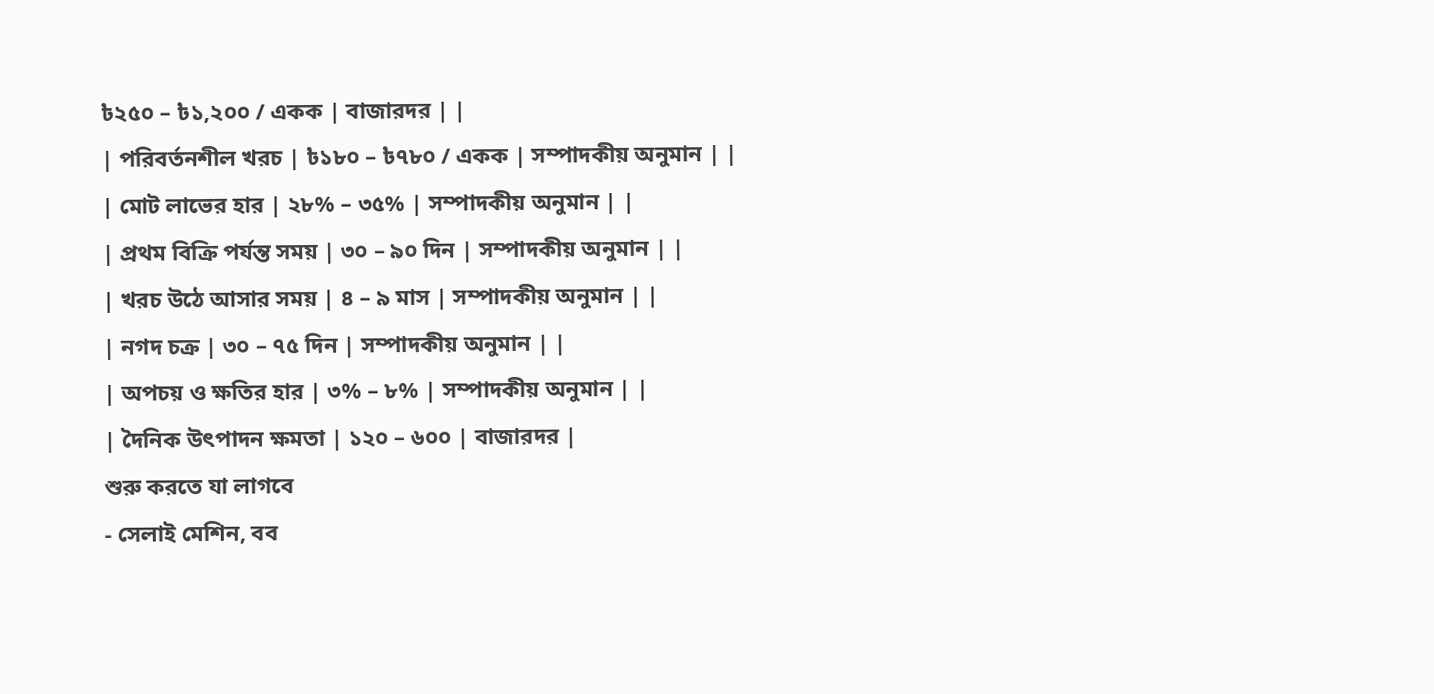৳২৫০ – ৳১,২০০ / একক | বাজারদর | |
| পরিবর্তনশীল খরচ | ৳১৮০ – ৳৭৮০ / একক | সম্পাদকীয় অনুমান | |
| মোট লাভের হার | ২৮% – ৩৫% | সম্পাদকীয় অনুমান | |
| প্রথম বিক্রি পর্যন্ত সময় | ৩০ – ৯০ দিন | সম্পাদকীয় অনুমান | |
| খরচ উঠে আসার সময় | ৪ – ৯ মাস | সম্পাদকীয় অনুমান | |
| নগদ চক্র | ৩০ – ৭৫ দিন | সম্পাদকীয় অনুমান | |
| অপচয় ও ক্ষতির হার | ৩% – ৮% | সম্পাদকীয় অনুমান | |
| দৈনিক উৎপাদন ক্ষমতা | ১২০ – ৬০০ | বাজারদর |
শুরু করতে যা লাগবে
- সেলাই মেশিন, বব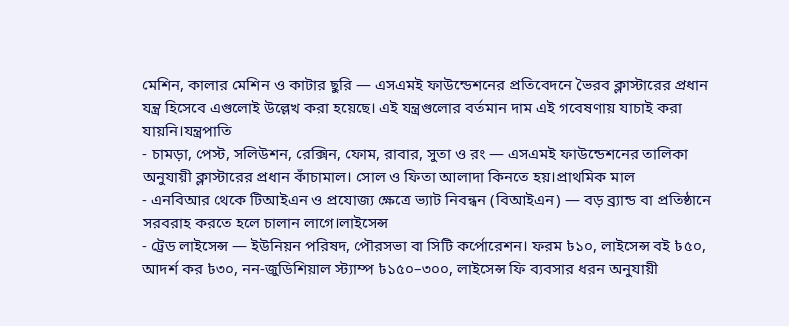মেশিন, কালার মেশিন ও কাটার ছুরি — এসএমই ফাউন্ডেশনের প্রতিবেদনে ভৈরব ক্লাস্টারের প্রধান যন্ত্র হিসেবে এগুলোই উল্লেখ করা হয়েছে। এই যন্ত্রগুলোর বর্তমান দাম এই গবেষণায় যাচাই করা যায়নি।যন্ত্রপাতি
- চামড়া, পেস্ট, সলিউশন, রেক্সিন, ফোম, রাবার, সুতা ও রং — এসএমই ফাউন্ডেশনের তালিকা অনুযায়ী ক্লাস্টারের প্রধান কাঁচামাল। সোল ও ফিতা আলাদা কিনতে হয়।প্রাথমিক মাল
- এনবিআর থেকে টিআইএন ও প্রযোজ্য ক্ষেত্রে ভ্যাট নিবন্ধন (বিআইএন) — বড় ব্র্যান্ড বা প্রতিষ্ঠানে সরবরাহ করতে হলে চালান লাগে।লাইসেন্স
- ট্রেড লাইসেন্স — ইউনিয়ন পরিষদ, পৌরসভা বা সিটি কর্পোরেশন। ফরম ৳১০, লাইসেন্স বই ৳৫০, আদর্শ কর ৳৩০, নন-জুডিশিয়াল স্ট্যাম্প ৳১৫০–৩০০, লাইসেন্স ফি ব্যবসার ধরন অনুযায়ী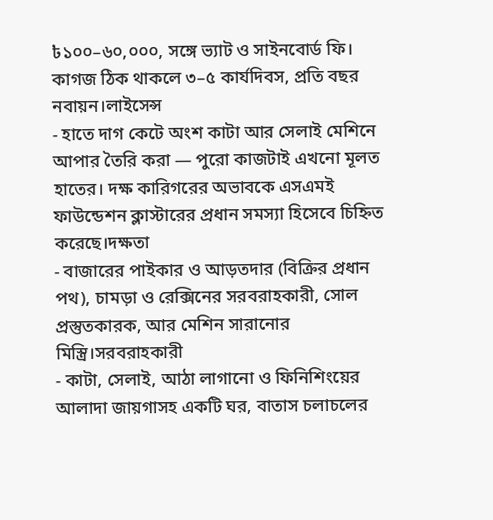৳১০০–৬০,০০০, সঙ্গে ভ্যাট ও সাইনবোর্ড ফি। কাগজ ঠিক থাকলে ৩–৫ কার্যদিবস, প্রতি বছর নবায়ন।লাইসেন্স
- হাতে দাগ কেটে অংশ কাটা আর সেলাই মেশিনে আপার তৈরি করা — পুরো কাজটাই এখনো মূলত হাতের। দক্ষ কারিগরের অভাবকে এসএমই ফাউন্ডেশন ক্লাস্টারের প্রধান সমস্যা হিসেবে চিহ্নিত করেছে।দক্ষতা
- বাজারের পাইকার ও আড়তদার (বিক্রির প্রধান পথ), চামড়া ও রেক্সিনের সরবরাহকারী, সোল প্রস্তুতকারক, আর মেশিন সারানোর মিস্ত্রি।সরবরাহকারী
- কাটা, সেলাই, আঠা লাগানো ও ফিনিশিংয়ের আলাদা জায়গাসহ একটি ঘর, বাতাস চলাচলের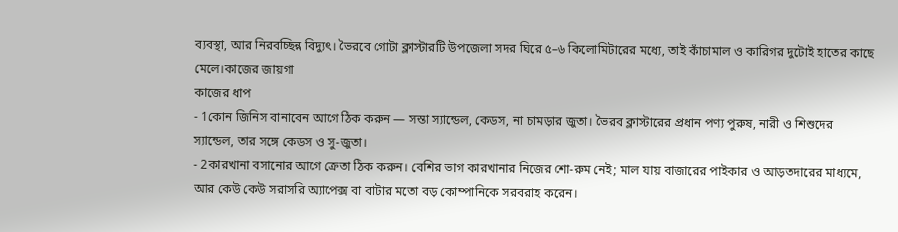ব্যবস্থা, আর নিরবচ্ছিন্ন বিদ্যুৎ। ভৈরবে গোটা ক্লাস্টারটি উপজেলা সদর ঘিরে ৫–৬ কিলোমিটারের মধ্যে, তাই কাঁচামাল ও কারিগর দুটোই হাতের কাছে মেলে।কাজের জায়গা
কাজের ধাপ
- 1কোন জিনিস বানাবেন আগে ঠিক করুন — সস্তা স্যান্ডেল, কেডস, না চামড়ার জুতা। ভৈরব ক্লাস্টারের প্রধান পণ্য পুরুষ, নারী ও শিশুদের স্যান্ডেল, তার সঙ্গে কেডস ও সু-জুতা।
- 2কারখানা বসানোর আগে ক্রেতা ঠিক করুন। বেশির ভাগ কারখানার নিজের শো-রুম নেই; মাল যায় বাজারের পাইকার ও আড়তদারের মাধ্যমে, আর কেউ কেউ সরাসরি অ্যাপেক্স বা বাটার মতো বড় কোম্পানিকে সরবরাহ করেন।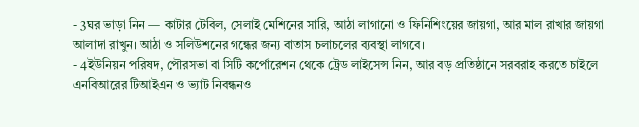- 3ঘর ভাড়া নিন — কাটার টেবিল, সেলাই মেশিনের সারি, আঠা লাগানো ও ফিনিশিংয়ের জায়গা, আর মাল রাখার জায়গা আলাদা রাখুন। আঠা ও সলিউশনের গন্ধের জন্য বাতাস চলাচলের ব্যবস্থা লাগবে।
- 4ইউনিয়ন পরিষদ, পৌরসভা বা সিটি কর্পোরেশন থেকে ট্রেড লাইসেন্স নিন, আর বড় প্রতিষ্ঠানে সরবরাহ করতে চাইলে এনবিআরের টিআইএন ও ভ্যাট নিবন্ধনও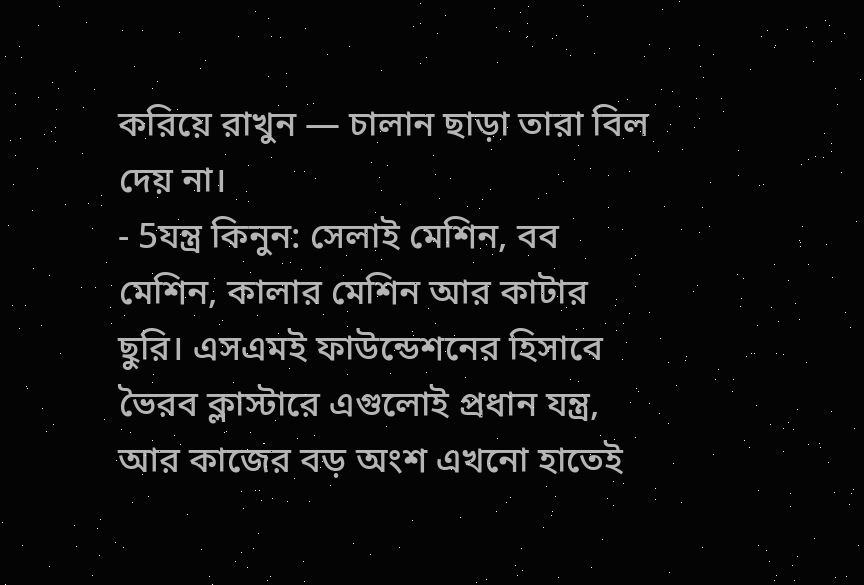করিয়ে রাখুন — চালান ছাড়া তারা বিল দেয় না।
- 5যন্ত্র কিনুন: সেলাই মেশিন, বব মেশিন, কালার মেশিন আর কাটার ছুরি। এসএমই ফাউন্ডেশনের হিসাবে ভৈরব ক্লাস্টারে এগুলোই প্রধান যন্ত্র, আর কাজের বড় অংশ এখনো হাতেই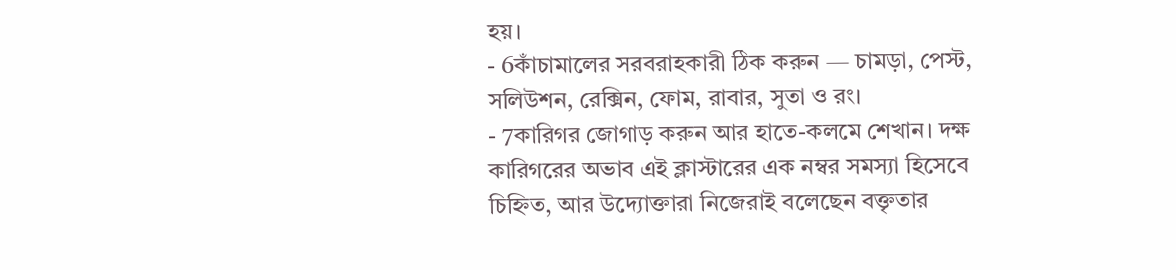হয়।
- 6কাঁচামালের সরবরাহকারী ঠিক করুন — চামড়া, পেস্ট, সলিউশন, রেক্সিন, ফোম, রাবার, সুতা ও রং।
- 7কারিগর জোগাড় করুন আর হাতে-কলমে শেখান। দক্ষ কারিগরের অভাব এই ক্লাস্টারের এক নম্বর সমস্যা হিসেবে চিহ্নিত, আর উদ্যোক্তারা নিজেরাই বলেছেন বক্তৃতার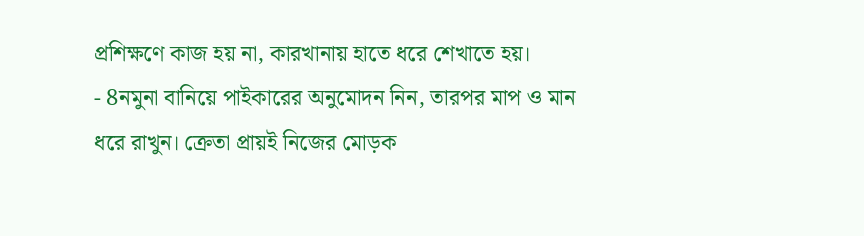প্রশিক্ষণে কাজ হয় না, কারখানায় হাতে ধরে শেখাতে হয়।
- 8নমুনা বানিয়ে পাইকারের অনুমোদন নিন, তারপর মাপ ও মান ধরে রাখুন। ক্রেতা প্রায়ই নিজের মোড়ক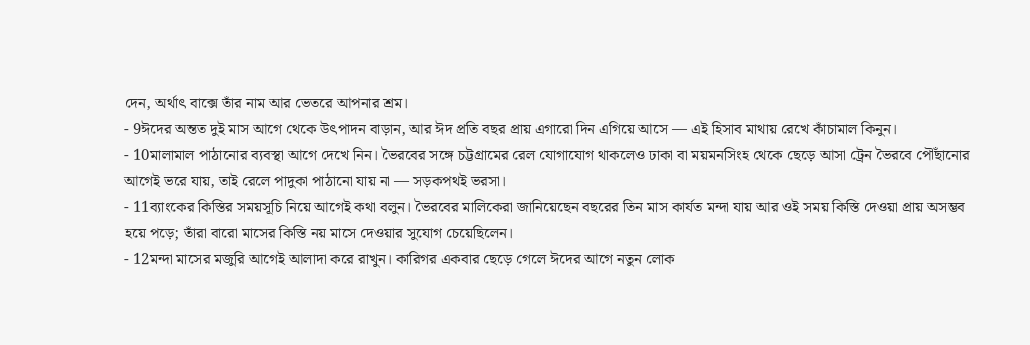দেন, অর্থাৎ বাক্সে তাঁর নাম আর ভেতরে আপনার শ্রম।
- 9ঈদের অন্তত দুই মাস আগে থেকে উৎপাদন বাড়ান, আর ঈদ প্রতি বছর প্রায় এগারো দিন এগিয়ে আসে — এই হিসাব মাথায় রেখে কাঁচামাল কিনুন।
- 10মালামাল পাঠানোর ব্যবস্থা আগে দেখে নিন। ভৈরবের সঙ্গে চট্টগ্রামের রেল যোগাযোগ থাকলেও ঢাকা বা ময়মনসিংহ থেকে ছেড়ে আসা ট্রেন ভৈরবে পৌঁছানোর আগেই ভরে যায়, তাই রেলে পাদুকা পাঠানো যায় না — সড়কপথই ভরসা।
- 11ব্যাংকের কিস্তির সময়সূচি নিয়ে আগেই কথা বলুন। ভৈরবের মালিকেরা জানিয়েছেন বছরের তিন মাস কার্যত মন্দা যায় আর ওই সময় কিস্তি দেওয়া প্রায় অসম্ভব হয়ে পড়ে; তাঁরা বারো মাসের কিস্তি নয় মাসে দেওয়ার সুযোগ চেয়েছিলেন।
- 12মন্দা মাসের মজুরি আগেই আলাদা করে রাখুন। কারিগর একবার ছেড়ে গেলে ঈদের আগে নতুন লোক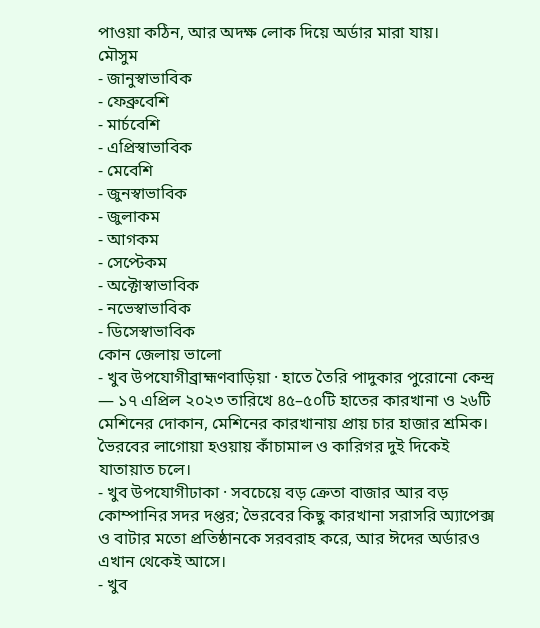পাওয়া কঠিন, আর অদক্ষ লোক দিয়ে অর্ডার মারা যায়।
মৌসুম
- জানুস্বাভাবিক
- ফেব্রুবেশি
- মার্চবেশি
- এপ্রিস্বাভাবিক
- মেবেশি
- জুনস্বাভাবিক
- জুলাকম
- আগকম
- সেপ্টেকম
- অক্টোস্বাভাবিক
- নভেস্বাভাবিক
- ডিসেস্বাভাবিক
কোন জেলায় ভালো
- খুব উপযোগীব্রাহ্মণবাড়িয়া · হাতে তৈরি পাদুকার পুরোনো কেন্দ্র — ১৭ এপ্রিল ২০২৩ তারিখে ৪৫–৫০টি হাতের কারখানা ও ২৬টি মেশিনের দোকান, মেশিনের কারখানায় প্রায় চার হাজার শ্রমিক। ভৈরবের লাগোয়া হওয়ায় কাঁচামাল ও কারিগর দুই দিকেই যাতায়াত চলে।
- খুব উপযোগীঢাকা · সবচেয়ে বড় ক্রেতা বাজার আর বড় কোম্পানির সদর দপ্তর; ভৈরবের কিছু কারখানা সরাসরি অ্যাপেক্স ও বাটার মতো প্রতিষ্ঠানকে সরবরাহ করে, আর ঈদের অর্ডারও এখান থেকেই আসে।
- খুব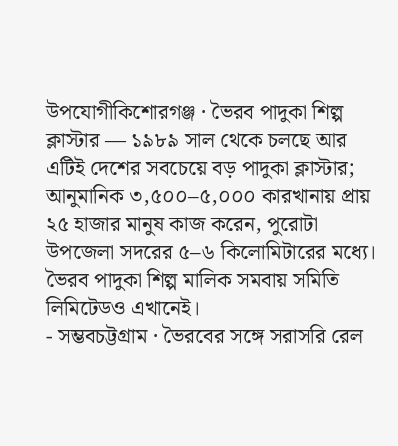উপযোগীকিশোরগঞ্জ · ভৈরব পাদুকা শিল্প ক্লাস্টার — ১৯৮৯ সাল থেকে চলছে আর এটিই দেশের সবচেয়ে বড় পাদুকা ক্লাস্টার; আনুমানিক ৩,৫০০–৫,০০০ কারখানায় প্রায় ২৫ হাজার মানুষ কাজ করেন, পুরোটা উপজেলা সদরের ৫–৬ কিলোমিটারের মধ্যে। ভৈরব পাদুকা শিল্প মালিক সমবায় সমিতি লিমিটেডও এখানেই।
- সম্ভবচট্টগ্রাম · ভৈরবের সঙ্গে সরাসরি রেল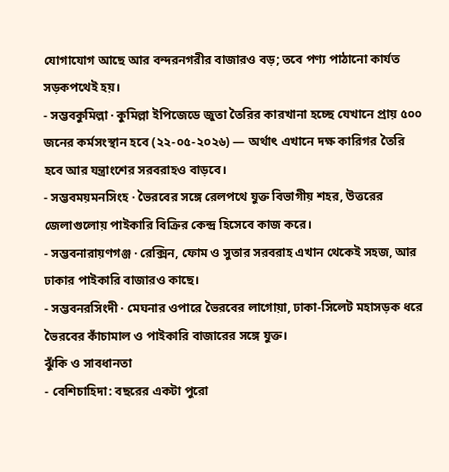যোগাযোগ আছে আর বন্দরনগরীর বাজারও বড়; তবে পণ্য পাঠানো কার্যত সড়কপথেই হয়।
- সম্ভবকুমিল্লা · কুমিল্লা ইপিজেডে জুতা তৈরির কারখানা হচ্ছে যেখানে প্রায় ৫০০ জনের কর্মসংস্থান হবে (২২-০৫-২০২৬) — অর্থাৎ এখানে দক্ষ কারিগর তৈরি হবে আর যন্ত্রাংশের সরবরাহও বাড়বে।
- সম্ভবময়মনসিংহ · ভৈরবের সঙ্গে রেলপথে যুক্ত বিভাগীয় শহর, উত্তরের জেলাগুলোয় পাইকারি বিক্রির কেন্দ্র হিসেবে কাজ করে।
- সম্ভবনারায়ণগঞ্জ · রেক্সিন, ফোম ও সুতার সরবরাহ এখান থেকেই সহজ, আর ঢাকার পাইকারি বাজারও কাছে।
- সম্ভবনরসিংদী · মেঘনার ওপারে ভৈরবের লাগোয়া, ঢাকা-সিলেট মহাসড়ক ধরে ভৈরবের কাঁচামাল ও পাইকারি বাজারের সঙ্গে যুক্ত।
ঝুঁকি ও সাবধানতা
- বেশিচাহিদা: বছরের একটা পুরো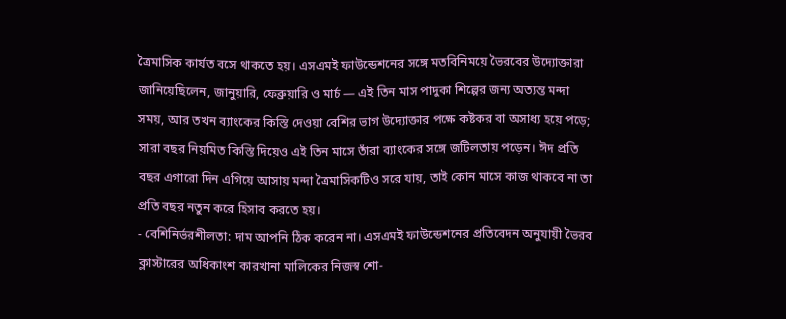ত্রৈমাসিক কার্যত বসে থাকতে হয়। এসএমই ফাউন্ডেশনের সঙ্গে মতবিনিময়ে ভৈরবের উদ্যোক্তারা জানিয়েছিলেন, জানুয়ারি, ফেব্রুয়ারি ও মার্চ — এই তিন মাস পাদুকা শিল্পের জন্য অত্যন্ত মন্দা সময়, আর তখন ব্যাংকের কিস্তি দেওয়া বেশির ভাগ উদ্যোক্তার পক্ষে কষ্টকর বা অসাধ্য হয়ে পড়ে; সারা বছর নিয়মিত কিস্তি দিয়েও এই তিন মাসে তাঁরা ব্যাংকের সঙ্গে জটিলতায় পড়েন। ঈদ প্রতি বছর এগারো দিন এগিয়ে আসায় মন্দা ত্রৈমাসিকটিও সরে যায়, তাই কোন মাসে কাজ থাকবে না তা প্রতি বছর নতুন করে হিসাব করতে হয়।
- বেশিনির্ভরশীলতা: দাম আপনি ঠিক করেন না। এসএমই ফাউন্ডেশনের প্রতিবেদন অনুযায়ী ভৈরব ক্লাস্টারের অধিকাংশ কারখানা মালিকের নিজস্ব শো-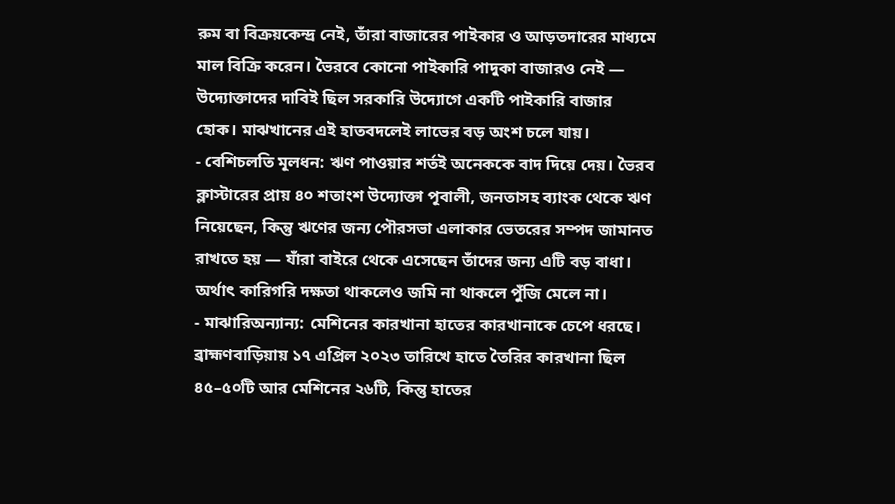রুম বা বিক্রয়কেন্দ্র নেই, তাঁরা বাজারের পাইকার ও আড়তদারের মাধ্যমে মাল বিক্রি করেন। ভৈরবে কোনো পাইকারি পাদুকা বাজারও নেই — উদ্যোক্তাদের দাবিই ছিল সরকারি উদ্যোগে একটি পাইকারি বাজার হোক। মাঝখানের এই হাতবদলেই লাভের বড় অংশ চলে যায়।
- বেশিচলতি মূলধন: ঋণ পাওয়ার শর্তই অনেককে বাদ দিয়ে দেয়। ভৈরব ক্লাস্টারের প্রায় ৪০ শতাংশ উদ্যোক্তা পূবালী, জনতাসহ ব্যাংক থেকে ঋণ নিয়েছেন, কিন্তু ঋণের জন্য পৌরসভা এলাকার ভেতরের সম্পদ জামানত রাখতে হয় — যাঁরা বাইরে থেকে এসেছেন তাঁদের জন্য এটি বড় বাধা। অর্থাৎ কারিগরি দক্ষতা থাকলেও জমি না থাকলে পুঁজি মেলে না।
- মাঝারিঅন্যান্য: মেশিনের কারখানা হাতের কারখানাকে চেপে ধরছে। ব্রাহ্মণবাড়িয়ায় ১৭ এপ্রিল ২০২৩ তারিখে হাতে তৈরির কারখানা ছিল ৪৫–৫০টি আর মেশিনের ২৬টি, কিন্তু হাতের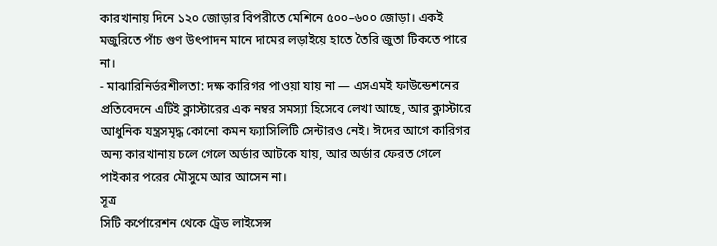কারখানায় দিনে ১২০ জোড়ার বিপরীতে মেশিনে ৫০০–৬০০ জোড়া। একই মজুরিতে পাঁচ গুণ উৎপাদন মানে দামের লড়াইয়ে হাতে তৈরি জুতা টিকতে পারে না।
- মাঝারিনির্ভরশীলতা: দক্ষ কারিগর পাওয়া যায় না — এসএমই ফাউন্ডেশনের প্রতিবেদনে এটিই ক্লাস্টারের এক নম্বর সমস্যা হিসেবে লেখা আছে, আর ক্লাস্টারে আধুনিক যন্ত্রসমৃদ্ধ কোনো কমন ফ্যাসিলিটি সেন্টারও নেই। ঈদের আগে কারিগর অন্য কারখানায় চলে গেলে অর্ডার আটকে যায়, আর অর্ডার ফেরত গেলে পাইকার পরের মৌসুমে আর আসেন না।
সূত্র
সিটি কর্পোরেশন থেকে ট্রেড লাইসেন্স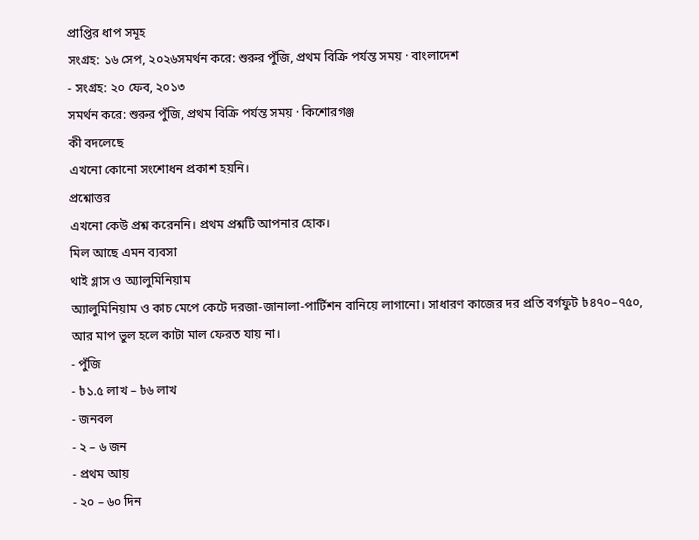প্রাপ্তির ধাপ সমূহ
সংগ্রহ: ১৬ সেপ, ২০২৬সমর্থন করে: শুরুর পুঁজি, প্রথম বিক্রি পর্যন্ত সময় · বাংলাদেশ
- সংগ্রহ: ২০ ফেব, ২০১৩
সমর্থন করে: শুরুর পুঁজি, প্রথম বিক্রি পর্যন্ত সময় · কিশোরগঞ্জ
কী বদলেছে
এখনো কোনো সংশোধন প্রকাশ হয়নি।
প্রশ্নোত্তর
এখনো কেউ প্রশ্ন করেননি। প্রথম প্রশ্নটি আপনার হোক।
মিল আছে এমন ব্যবসা
থাই গ্লাস ও অ্যালুমিনিয়াম
অ্যালুমিনিয়াম ও কাচ মেপে কেটে দরজা-জানালা-পার্টিশন বানিয়ে লাগানো। সাধারণ কাজের দর প্রতি বর্গফুট ৳৪৭০–৭৫০, আর মাপ ভুল হলে কাটা মাল ফেরত যায় না।
- পুঁজি
- ৳১.৫ লাখ – ৳৬ লাখ
- জনবল
- ২ – ৬ জন
- প্রথম আয়
- ২০ – ৬০ দিন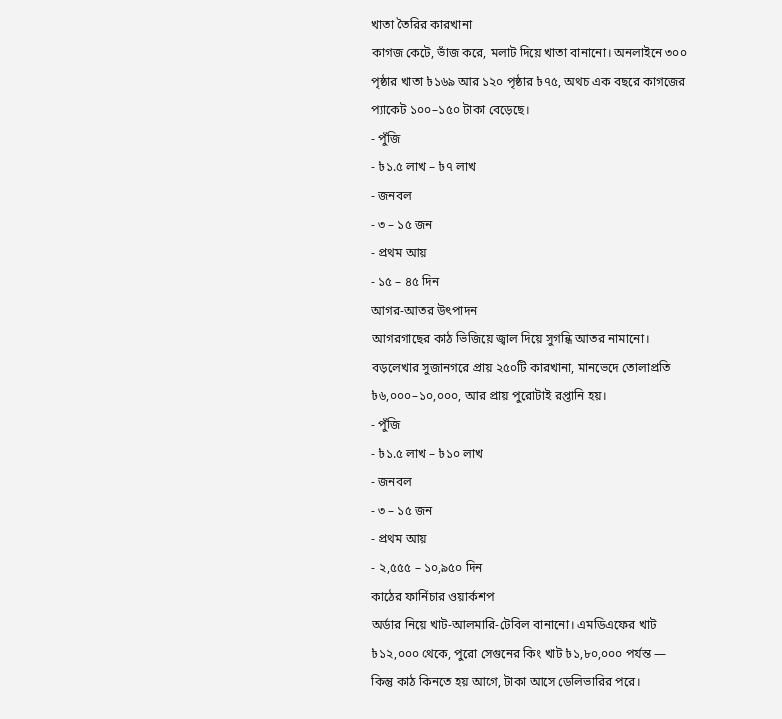খাতা তৈরির কারখানা
কাগজ কেটে, ভাঁজ করে, মলাট দিয়ে খাতা বানানো। অনলাইনে ৩০০ পৃষ্ঠার খাতা ৳১৬৯ আর ১২০ পৃষ্ঠার ৳৭৫, অথচ এক বছরে কাগজের প্যাকেট ১০০–১৫০ টাকা বেড়েছে।
- পুঁজি
- ৳১.৫ লাখ – ৳৭ লাখ
- জনবল
- ৩ – ১৫ জন
- প্রথম আয়
- ১৫ – ৪৫ দিন
আগর-আতর উৎপাদন
আগরগাছের কাঠ ভিজিয়ে জ্বাল দিয়ে সুগন্ধি আতর নামানো। বড়লেখার সুজানগরে প্রায় ২৫০টি কারখানা, মানভেদে তোলাপ্রতি ৳৬,০০০–১০,০০০, আর প্রায় পুরোটাই রপ্তানি হয়।
- পুঁজি
- ৳১.৫ লাখ – ৳১০ লাখ
- জনবল
- ৩ – ১৫ জন
- প্রথম আয়
- ২,৫৫৫ – ১০,৯৫০ দিন
কাঠের ফার্নিচার ওয়ার্কশপ
অর্ডার নিয়ে খাট-আলমারি-টেবিল বানানো। এমডিএফের খাট ৳১২,০০০ থেকে, পুরো সেগুনের কিং খাট ৳১,৮০,০০০ পর্যন্ত — কিন্তু কাঠ কিনতে হয় আগে, টাকা আসে ডেলিভারির পরে।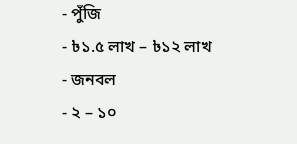- পুঁজি
- ৳১.৫ লাখ – ৳১২ লাখ
- জনবল
- ২ – ১০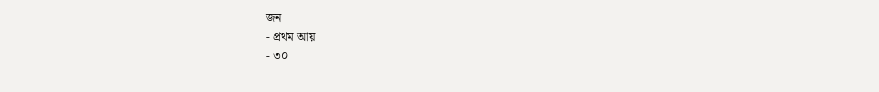জন
- প্রথম আয়
- ৩০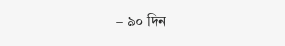– ৯০ দিন